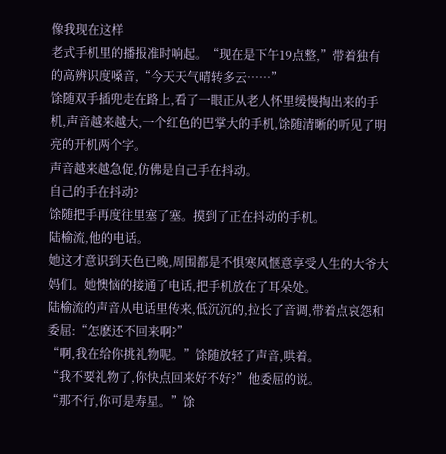像我现在这样
老式手机里的播报准时响起。“现在是下午19点整,”带着独有的高辨识度嗓音,“今天天气晴转多云……”
馀随双手插兜走在路上,看了一眼正从老人怀里缓慢掏出来的手机,声音越来越大,一个红色的巴掌大的手机,馀随清晰的听见了明亮的开机两个字。
声音越来越急促,仿佛是自己手在抖动。
自己的手在抖动?
馀随把手再度往里塞了塞。摸到了正在抖动的手机。
陆榆流,他的电话。
她这才意识到天色已晚,周围都是不惧寒风惬意享受人生的大爷大妈们。她懊恼的接通了电话,把手机放在了耳朵处。
陆榆流的声音从电话里传来,低沉沉的,拉长了音调,带着点哀怨和委屈:“怎麽还不回来啊?”
“啊,我在给你挑礼物呢。”馀随放轻了声音,哄着。
“我不要礼物了,你快点回来好不好?”他委屈的说。
“那不行,你可是寿星。”馀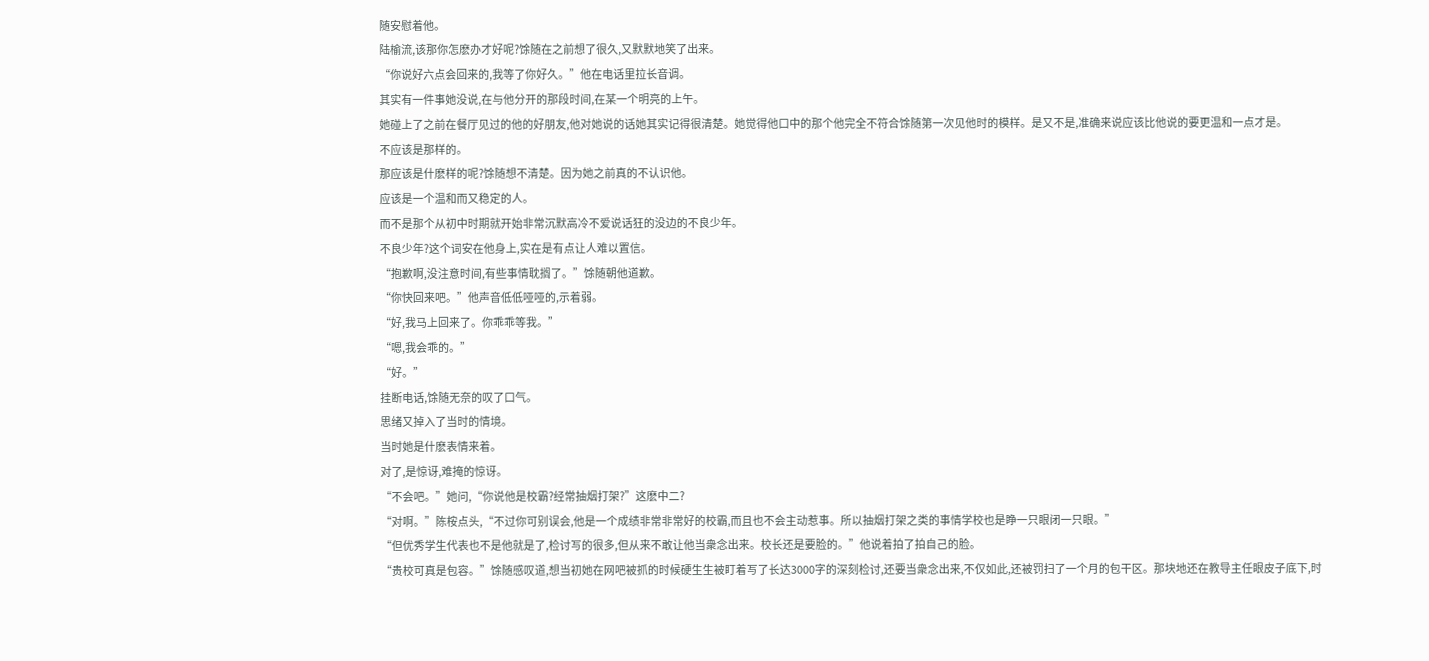随安慰着他。
陆榆流,该那你怎麽办才好呢?馀随在之前想了很久,又默默地笑了出来。
“你说好六点会回来的,我等了你好久。”他在电话里拉长音调。
其实有一件事她没说,在与他分开的那段时间,在某一个明亮的上午。
她碰上了之前在餐厅见过的他的好朋友,他对她说的话她其实记得很清楚。她觉得他口中的那个他完全不符合馀随第一次见他时的模样。是又不是,准确来说应该比他说的要更温和一点才是。
不应该是那样的。
那应该是什麽样的呢?馀随想不清楚。因为她之前真的不认识他。
应该是一个温和而又稳定的人。
而不是那个从初中时期就开始非常沉默高冷不爱说话狂的没边的不良少年。
不良少年?这个词安在他身上,实在是有点让人难以置信。
“抱歉啊,没注意时间,有些事情耽搁了。”馀随朝他道歉。
“你快回来吧。”他声音低低哑哑的,示着弱。
“好,我马上回来了。你乖乖等我。”
“嗯,我会乖的。”
“好。”
挂断电话,馀随无奈的叹了口气。
思绪又掉入了当时的情境。
当时她是什麽表情来着。
对了,是惊讶,难掩的惊讶。
“不会吧。”她问,“你说他是校霸?经常抽烟打架?”这麽中二?
“对啊。”陈桉点头,“不过你可别误会,他是一个成绩非常非常好的校霸,而且也不会主动惹事。所以抽烟打架之类的事情学校也是睁一只眼闭一只眼。”
“但优秀学生代表也不是他就是了,检讨写的很多,但从来不敢让他当衆念出来。校长还是要脸的。”他说着拍了拍自己的脸。
“贵校可真是包容。”馀随感叹道,想当初她在网吧被抓的时候硬生生被盯着写了长达3000字的深刻检讨,还要当衆念出来,不仅如此,还被罚扫了一个月的包干区。那块地还在教导主任眼皮子底下,时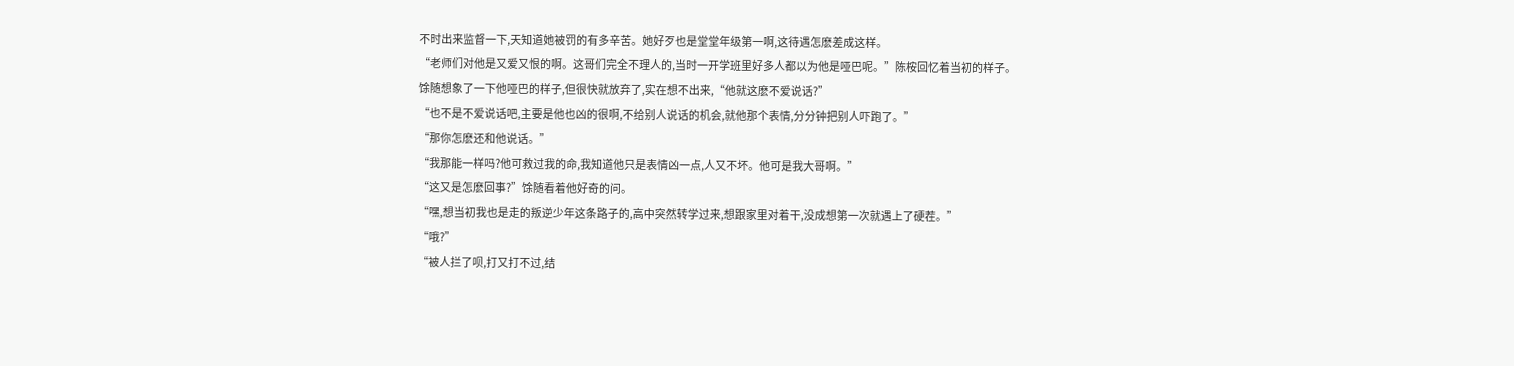不时出来监督一下,天知道她被罚的有多辛苦。她好歹也是堂堂年级第一啊,这待遇怎麽差成这样。
“老师们对他是又爱又恨的啊。这哥们完全不理人的,当时一开学班里好多人都以为他是哑巴呢。”陈桉回忆着当初的样子。
馀随想象了一下他哑巴的样子,但很快就放弃了,实在想不出来,“他就这麽不爱说话?”
“也不是不爱说话吧,主要是他也凶的很啊,不给别人说话的机会,就他那个表情,分分钟把别人吓跑了。”
“那你怎麽还和他说话。”
“我那能一样吗?他可救过我的命,我知道他只是表情凶一点,人又不坏。他可是我大哥啊。”
“这又是怎麽回事?”馀随看着他好奇的问。
“嘿,想当初我也是走的叛逆少年这条路子的,高中突然转学过来,想跟家里对着干,没成想第一次就遇上了硬茬。”
“哦?”
“被人拦了呗,打又打不过,结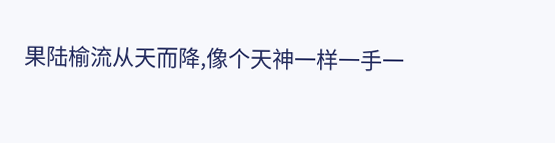果陆榆流从天而降,像个天神一样一手一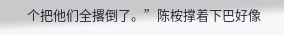个把他们全撂倒了。”陈桉撑着下巴好像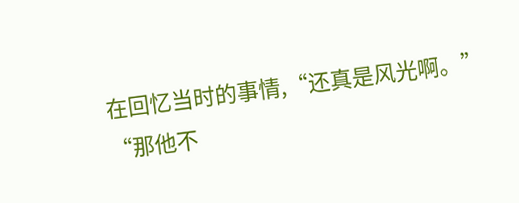在回忆当时的事情,“还真是风光啊。”
“那他不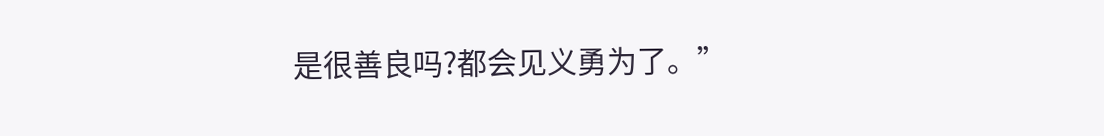是很善良吗?都会见义勇为了。”